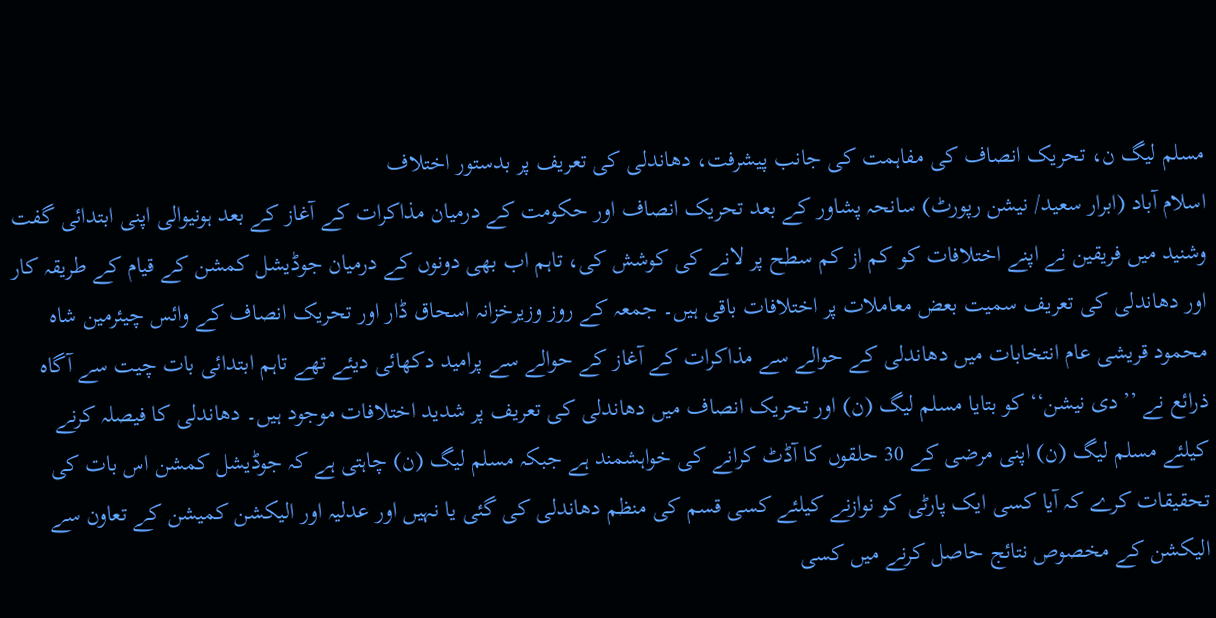مسلم لیگ ن، تحریک انصاف کی مفاہمت کی جانب پیشرفت، دھاندلی کی تعریف پر بدستور اختلاف
اسلام آباد (ابرار سعید/ نیشن رپورٹ) سانحہ پشاور کے بعد تحریک انصاف اور حکومت کے درمیان مذاکرات کے آغاز کے بعد ہونیوالی اپنی ابتدائی گفت وشنید میں فریقین نے اپنے اختلافات کو کم از کم سطح پر لانے کی کوشش کی، تاہم اب بھی دونوں کے درمیان جوڈیشل کمشن کے قیام کے طریقہ کار اور دھاندلی کی تعریف سمیت بعض معاملات پر اختلافات باقی ہیں۔ جمعہ کے روز وزیرخزانہ اسحاق ڈار اور تحریک انصاف کے وائس چیئرمین شاہ محمود قریشی عام انتخابات میں دھاندلی کے حوالے سے مذاکرات کے آغاز کے حوالے سے پرامید دکھائی دیئے تھے تاہم ابتدائی بات چیت سے آگاہ ذرائع نے ’’دی نیشن‘‘ کو بتایا مسلم لیگ (ن) اور تحریک انصاف میں دھاندلی کی تعریف پر شدید اختلافات موجود ہیں۔ دھاندلی کا فیصلہ کرنے کیلئے مسلم لیگ (ن) اپنی مرضی کے 30 حلقوں کا آڈٹ کرانے کی خواہشمند ہے جبکہ مسلم لیگ (ن) چاہتی ہے کہ جوڈیشل کمشن اس بات کی تحقیقات کرے کہ آیا کسی ایک پارٹی کو نوازنے کیلئے کسی قسم کی منظم دھاندلی کی گئی یا نہیں اور عدلیہ اور الیکشن کمیشن کے تعاون سے الیکشن کے مخصوص نتائج حاصل کرنے میں کسی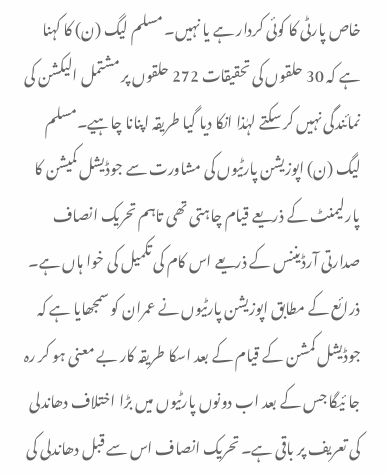خاص پارٹی کا کوئی کردار ہے یا نہیں۔ مسلم لیگ (ن) کا کہنا ہے کہ 30 حلقوں کی تحقیقات 272 حلقوں پر مشتمل الیکشن کی نمائندگی نہیں کر سکتے لہٰذا انکا دیا گیا طریقہ اپنانا چاہیے۔مسلم لیگ (ن) اپوزیشن پارٹیوں کی مشاورت سے جوڈیشل کمیشن کا پارلیمنٹ کے ذریعے قیام چاہتی تھی تاہم تحریک انصاف صدارتی آرڈیننس کے ذریعے اس کام کی تکمیل کی خوا ہاں ہے۔ ذرائع کے مطابق اپوزیشن پارٹیوں نے عمران کو سمجھایا ہے کہ جوڈیشل کمشن کے قیام کے بعد اسکا طریقہ کار بے معنی ہو کر رہ جا ئیگا جس کے بعد اب دونوں پارٹیوں میں بڑا اختلاف دھاندلی کی تعریف پر باقی ہے۔ تحریک انصاف اس سے قبل دھاندلی کی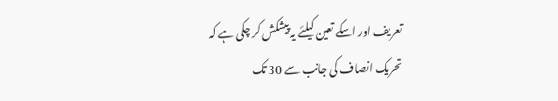تعریف اور اسکے تعین کیلئے یہ پیشکش کر چکی ہے کہ تحریک انصاف کی جانب سے 30 تک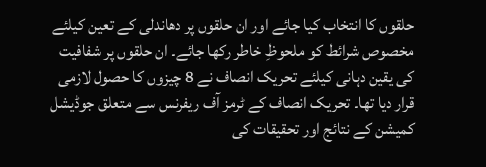حلقوں کا انتخاب کیا جائے اور ان حلقوں پر دھاندلی کے تعین کیلئے مخصوص شرائط کو ملحوظِ خاطر رکھا جائے۔ ان حلقوں پر شفافیت کی یقین دہانی کیلئے تحریک انصاف نے 8 چیزوں کا حصول لازمی قرار دیا تھا۔ تحریک انصاف کے ٹرمز آف ریفرنس سے متعلق جوڈیشل کمیشن کے نتائج اور تحقیقات کی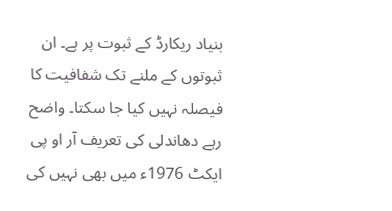بنیاد ریکارڈ کے ثبوت پر ہے۔ ان ثبوتوں کے ملنے تک شفافیت کا فیصلہ نہیں کیا جا سکتا۔ واضح رہے دھاندلی کی تعریف آر او پی ایکٹ 1976ء میں بھی نہیں کی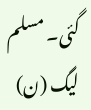گئی۔ مسلم لیگ (ن)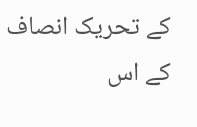کے تحریک انصاف کے اس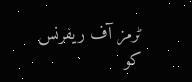ٹرمز آف ریفرنس کو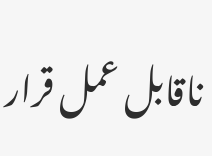ناقابل عمل قرار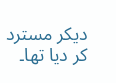دیکر مسترد کر دیا تھا۔